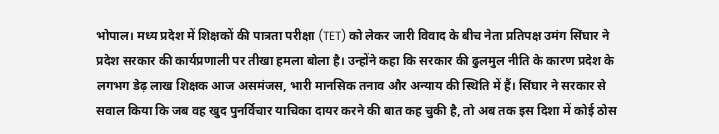भोपाल। मध्य प्रदेश में शिक्षकों की पात्रता परीक्षा (TET) को लेकर जारी विवाद के बीच नेता प्रतिपक्ष उमंग सिंघार ने प्रदेश सरकार की कार्यप्रणाली पर तीखा हमला बोला है। उन्होंने कहा कि सरकार की ढुलमुल नीति के कारण प्रदेश के लगभग डेढ़ लाख शिक्षक आज असमंजस, भारी मानसिक तनाव और अन्याय की स्थिति में हैं। सिंघार ने सरकार से सवाल किया कि जब वह खुद पुनर्विचार याचिका दायर करने की बात कह चुकी है, तो अब तक इस दिशा में कोई ठोस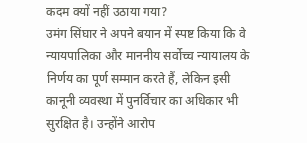कदम क्यों नहीं उठाया गया?
उमंग सिंघार ने अपने बयान में स्पष्ट किया कि वे न्यायपालिका और माननीय सर्वोच्च न्यायालय के निर्णय का पूर्ण सम्मान करते हैं, लेकिन इसी कानूनी व्यवस्था में पुनर्विचार का अधिकार भी सुरक्षित है। उन्होंने आरोप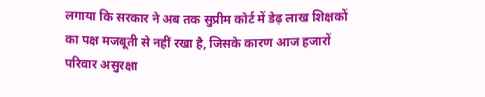लगाया कि सरकार ने अब तक सुप्रीम कोर्ट में डेढ़ लाख शिक्षकों का पक्ष मजबूती से नहीं रखा है, जिसके कारण आज हजारों परिवार असुरक्षा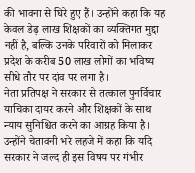की भावना से घिरे हुए हैं। उन्होंने कहा कि यह केवल डेढ़ लाख शिक्षकों का व्यक्तिगत मुद्दा नहीं है, बल्कि उनके परिवारों को मिलाकर प्रदेश के करीब 50 लाख लोगों का भविष्य सीधे तौर पर दांव पर लगा है।
नेता प्रतिपक्ष ने सरकार से तत्काल पुनर्विचार याचिका दायर करने और शिक्षकों के साथ न्याय सुनिश्चित करने का आग्रह किया है। उन्होंने चेतावनी भरे लहजे में कहा कि यदि सरकार ने जल्द ही इस विषय पर गंभीर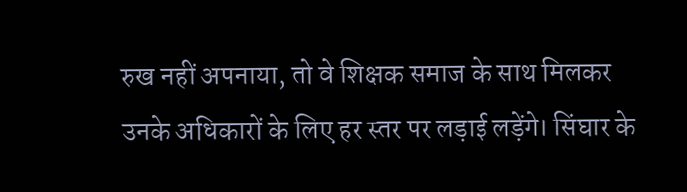रुख नहीं अपनाया, तो वे शिक्षक समाज के साथ मिलकर उनके अधिकारों के लिए हर स्तर पर लड़ाई लड़ेंगे। सिंघार के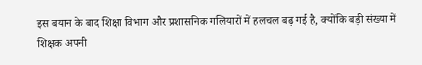इस बयान के बाद शिक्षा विभाग और प्रशासनिक गलियारों में हलचल बढ़ गई है, क्योंकि बड़ी संख्या में शिक्षक अपनी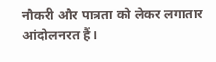नौकरी और पात्रता को लेकर लगातार आंदोलनरत हैं।